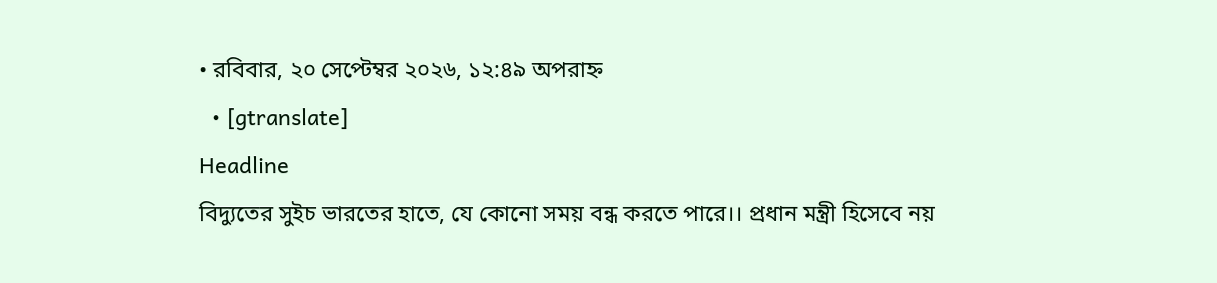• রবিবার, ২০ সেপ্টেম্বর ২০২৬, ১২:৪৯ অপরাহ্ন
  • [gtranslate]
Headline
বিদ্যুতের সুইচ ভারতের হাতে, যে কোনো সময় বন্ধ করতে পারে।। প্রধান মন্ত্রী হিসেবে নয়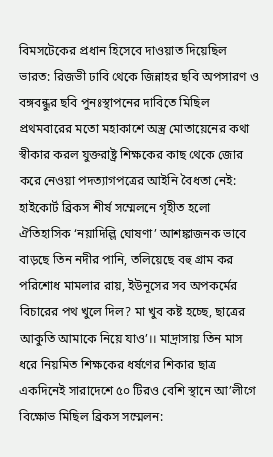বিমসটেকের প্রধান হিসেবে দাওয়াত দিয়েছিল ভারত: রিজভী ঢাবি থেকে জিন্নাহর ছবি অপসারণ ও বঙ্গবন্ধুর ছবি পুনঃস্থাপনের দাবিতে মিছিল প্রথমবারের মতো মহাকাশে অস্ত্র মোতায়েনের কথা স্বীকার করল যুক্তরাষ্ট্র শিক্ষকের কাছ থেকে জোর করে নেওয়া পদত্যাগপত্রের আইনি বৈধতা নেই: হাইকোর্ট ব্রিকস শীর্ষ সম্মেলনে গৃহীত হলো ঐতিহাসিক ‘নয়াদিল্লি ঘোষণা’ আশঙ্কাজনক ভাবে বাড়ছে তিন নদীর পানি, তলিয়েছে বহু গ্রাম কর পরিশোধ মামলার রায়, ইউনূসের সব অপকর্মের বিচারের পথ খুলে দিল? মা খুব কষ্ট হচ্ছে, ছাত্রের আকুতি আমাকে নিয়ে যাও’।। মাদ্রাসায় তিন মাস ধরে নিয়মিত শিক্ষকের ধর্ষণের শিকার ছাত্র একদিনেই সারাদেশে ৫০ টিরও বেশি স্থানে আ’লীগে বিক্ষোভ মিছিল ব্রিকস সম্মেলন: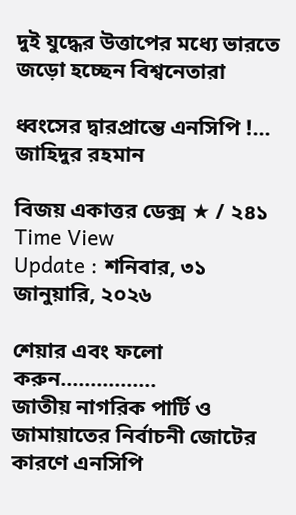দুই যুদ্ধের উত্তাপের মধ্যে ভারতে জড়ো হচ্ছেন বিশ্বনেতারা

ধ্বংসের দ্বারপ্রান্তে এনসিপি !… জাহিদুর রহমান

বিজয় একাত্তর ডেক্স ★ / ২৪১ Time View
Update : শনিবার, ৩১ জানুয়ারি, ২০২৬

শেয়ার এবং ফলো করুন…………….
জাতীয় নাগরিক পার্টি ও জামায়াতের নির্বাচনী জোটের কারণে এনসিপি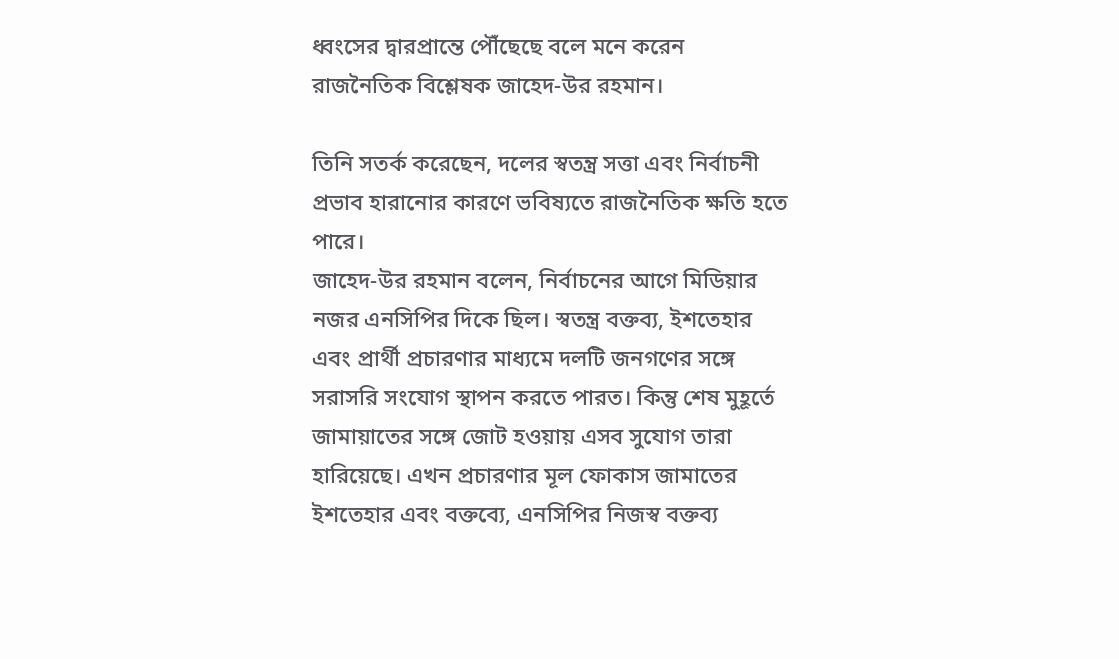ধ্বংসের দ্বারপ্রান্তে পৌঁছেছে বলে মনে করেন রাজনৈতিক বিশ্লেষক জাহেদ-উর রহমান।

তিনি সতর্ক করেছেন, দলের স্বতন্ত্র সত্তা এবং নির্বাচনী প্রভাব হারানোর কারণে ভবিষ্যতে রাজনৈতিক ক্ষতি হতে পারে।
জাহেদ-উর রহমান বলেন, নির্বাচনের আগে মিডিয়ার নজর এনসিপির দিকে ছিল। স্বতন্ত্র বক্তব্য, ইশতেহার এবং প্রার্থী প্রচারণার মাধ্যমে দলটি জনগণের সঙ্গে সরাসরি সংযোগ স্থাপন করতে পারত। কিন্তু শেষ মুহূর্তে জামায়াতের সঙ্গে জোট হওয়ায় এসব সুযোগ তারা হারিয়েছে। এখন প্রচারণার মূল ফোকাস জামাতের ইশতেহার এবং বক্তব্যে, এনসিপির নিজস্ব বক্তব্য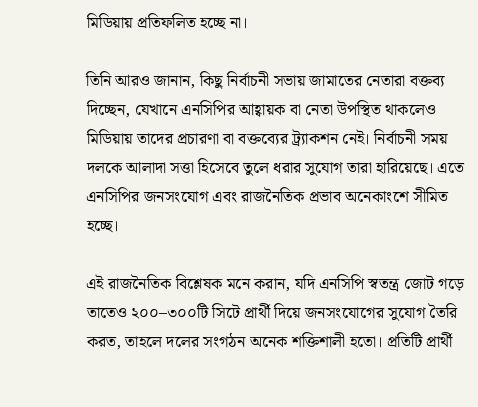মিডিয়ায় প্রতিফলিত হচ্ছে না।

তিনি আরও জানান, কিছু নির্বাচনী সভায় জামাতের নেতারা বক্তব্য দিচ্ছেন, যেখানে এনসিপির আহ্বায়ক বা নেতা উপস্থিত থাকলেও মিডিয়ায় তাদের প্রচারণা বা বক্তব্যের ট্র্যাকশন নেই। নির্বাচনী সময় দলকে আলাদা সত্তা হিসেবে তুলে ধরার সুযোগ তারা হারিয়েছে। এতে এনসিপির জনসংযোগ এবং রাজনৈতিক প্রভাব অনেকাংশে সীমিত হচ্ছে।

এই রাজনৈতিক বিশ্লেষক মনে করান, যদি এনসিপি স্বতন্ত্র জোট গড়ে তাতেও ২০০–৩০০টি সিটে প্রার্থী দিয়ে জনসংযোগের সুযোগ তৈরি করত, তাহলে দলের সংগঠন অনেক শক্তিশালী হতো। প্রতিটি প্রার্থী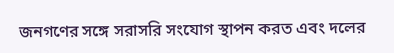জনগণের সঙ্গে সরাসরি সংযোগ স্থাপন করত এবং দলের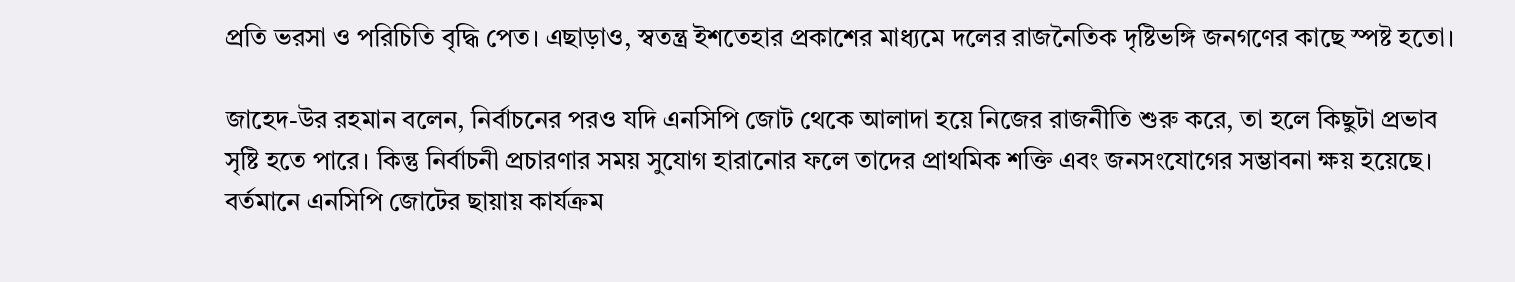প্রতি ভরসা ও পরিচিতি বৃদ্ধি পেত। এছাড়াও, স্বতন্ত্র ইশতেহার প্রকাশের মাধ্যমে দলের রাজনৈতিক দৃষ্টিভঙ্গি জনগণের কাছে স্পষ্ট হতো।

জাহেদ-উর রহমান বলেন, নির্বাচনের পরও যদি এনসিপি জোট থেকে আলাদা হয়ে নিজের রাজনীতি শুরু করে, তা হলে কিছুটা প্রভাব সৃষ্টি হতে পারে। কিন্তু নির্বাচনী প্রচারণার সময় সুযোগ হারানোর ফলে তাদের প্রাথমিক শক্তি এবং জনসংযোগের সম্ভাবনা ক্ষয় হয়েছে। বর্তমানে এনসিপি জোটের ছায়ায় কার্যক্রম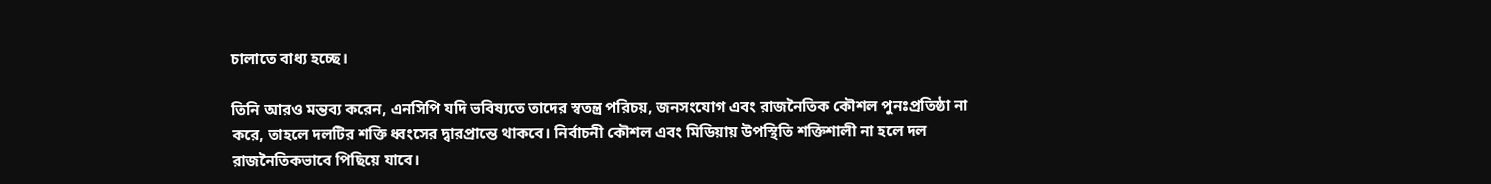চালাতে বাধ্য হচ্ছে।

তিনি আরও মন্তব্য করেন, এনসিপি যদি ভবিষ্যতে তাদের স্বতন্ত্র পরিচয়, জনসংযোগ এবং রাজনৈতিক কৌশল পুনঃপ্রতিষ্ঠা না করে, তাহলে দলটির শক্তি ধ্বংসের দ্বারপ্রান্তে থাকবে। নির্বাচনী কৌশল এবং মিডিয়ায় উপস্থিতি শক্তিশালী না হলে দল রাজনৈতিকভাবে পিছিয়ে যাবে।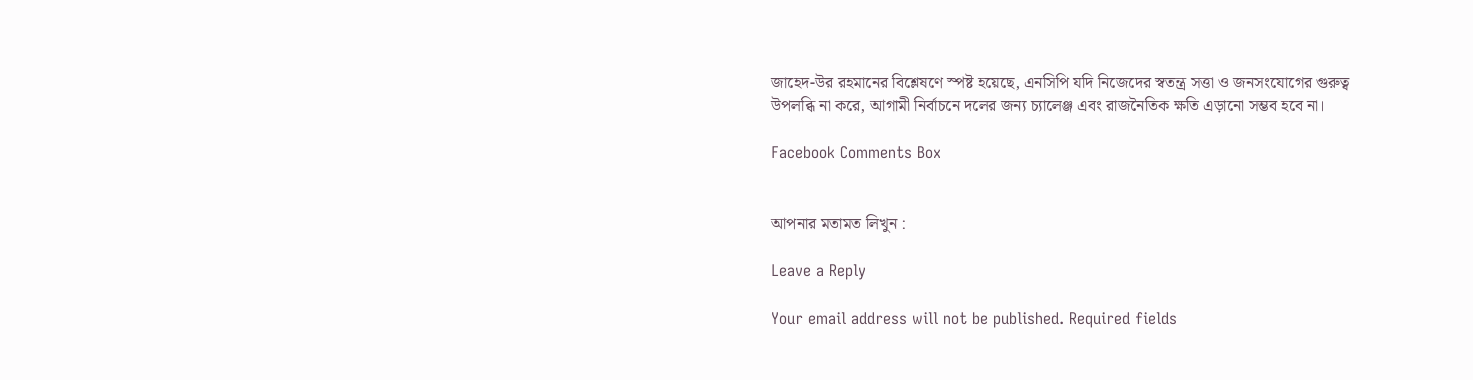জাহেদ-উর রহমানের বিশ্লেষণে স্পষ্ট হয়েছে, এনসিপি যদি নিজেদের স্বতন্ত্র সত্তা ও জনসংযোগের গুরুত্ব উপলব্ধি না করে, আগামী নির্বাচনে দলের জন্য চ্যালেঞ্জ এবং রাজনৈতিক ক্ষতি এড়ানো সম্ভব হবে না।

Facebook Comments Box


আপনার মতামত লিখুন :

Leave a Reply

Your email address will not be published. Required fields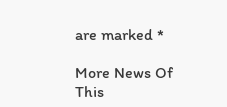are marked *

More News Of This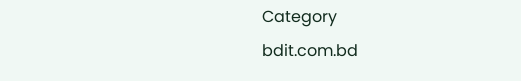Category
bdit.com.bd